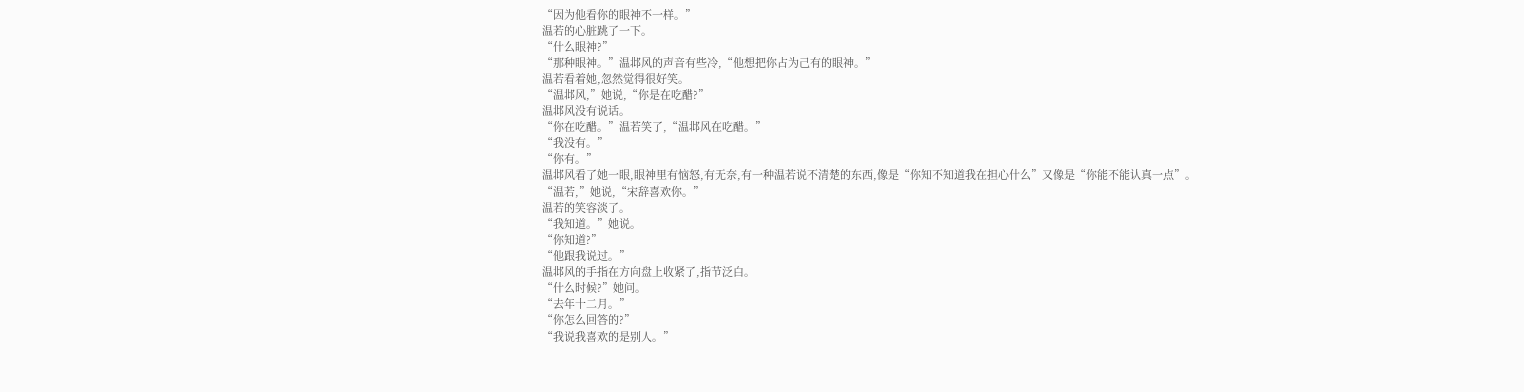“因为他看你的眼神不一样。”
温若的心脏跳了一下。
“什么眼神?”
“那种眼神。”温邶风的声音有些冷,“他想把你占为己有的眼神。”
温若看着她,忽然觉得很好笑。
“温邶风,”她说,“你是在吃醋?”
温邶风没有说话。
“你在吃醋。”温若笑了,“温邶风在吃醋。”
“我没有。”
“你有。”
温邶风看了她一眼,眼神里有恼怒,有无奈,有一种温若说不清楚的东西,像是“你知不知道我在担心什么”又像是“你能不能认真一点”。
“温若,”她说,“宋辞喜欢你。”
温若的笑容淡了。
“我知道。”她说。
“你知道?”
“他跟我说过。”
温邶风的手指在方向盘上收紧了,指节泛白。
“什么时候?”她问。
“去年十二月。”
“你怎么回答的?”
“我说我喜欢的是别人。”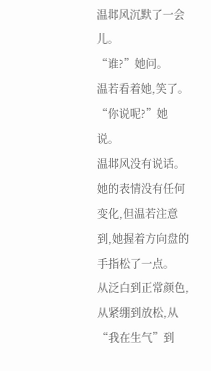温邶风沉默了一会儿。
“谁?”她问。
温若看着她,笑了。
“你说呢?”她说。
温邶风没有说话。她的表情没有任何变化,但温若注意到,她握着方向盘的手指松了一点。
从泛白到正常颜色,从紧绷到放松,从“我在生气”到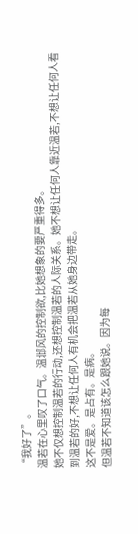“我好了”。
温若在心里叹了口气。温邶风的控制欲,比她想象的要严重得多。
她不仅想控制温若的行动,还想控制温若的人际关系。她不想让任何人靠近温若,不想让任何人看到温若的好,不想让任何人有机会把温若从她身边带走。
这不是爱。是占有。是病。
但温若不知道该怎么跟她说。因为每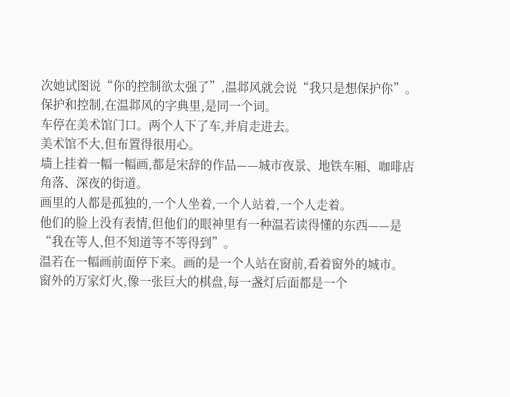次她试图说“你的控制欲太强了”,温邶风就会说“我只是想保护你”。保护和控制,在温邶风的字典里,是同一个词。
车停在美术馆门口。两个人下了车,并肩走进去。
美术馆不大,但布置得很用心。
墙上挂着一幅一幅画,都是宋辞的作品——城市夜景、地铁车厢、咖啡店角落、深夜的街道。
画里的人都是孤独的,一个人坐着,一个人站着,一个人走着。
他们的脸上没有表情,但他们的眼神里有一种温若读得懂的东西——是“我在等人,但不知道等不等得到”。
温若在一幅画前面停下来。画的是一个人站在窗前,看着窗外的城市。
窗外的万家灯火,像一张巨大的棋盘,每一盏灯后面都是一个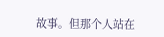故事。但那个人站在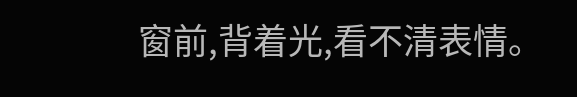窗前,背着光,看不清表情。